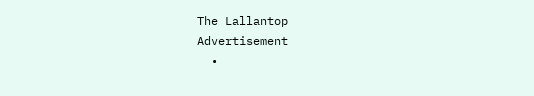The Lallantop
Advertisement
  •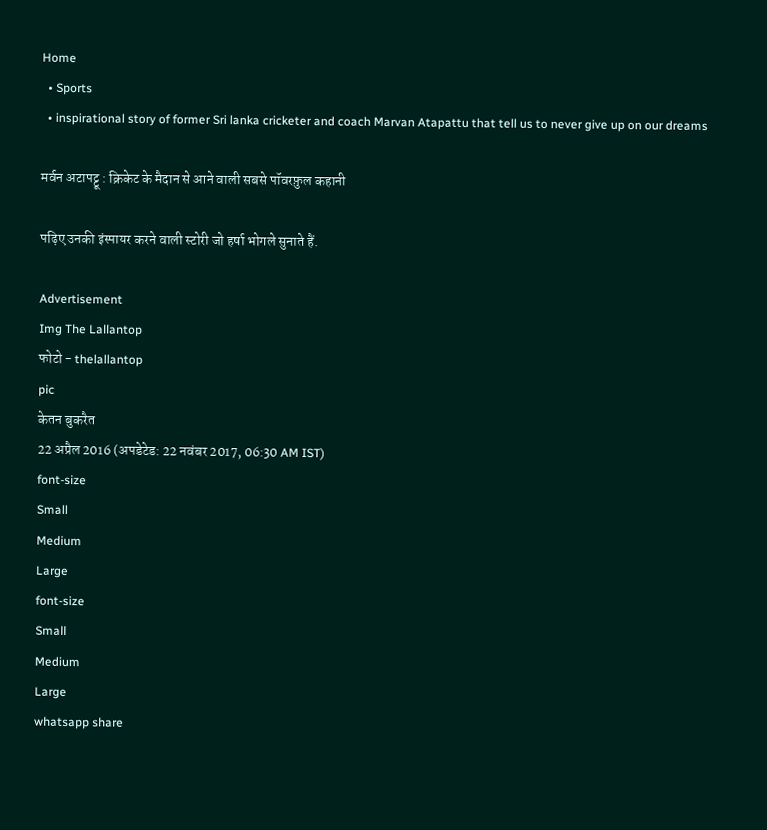Home
  • Sports
  • inspirational story of former Sri lanka cricketer and coach Marvan Atapattu that tell us to never give up on our dreams

मर्वन अटापट्टू : क्रिकेट के मैदान से आने वाली सबसे पॉवरफ़ुल कहानी

पढ़िए उनकी इंस्पायर करने वाली स्टोरी जो हर्षा भोगले सुनाते हैं.

Advertisement
Img The Lallantop
फोटो - thelallantop
pic
केतन बुकरैत
22 अप्रैल 2016 (अपडेटेड: 22 नवंबर 2017, 06:30 AM IST)
font-size
Small
Medium
Large
font-size
Small
Medium
Large
whatsapp share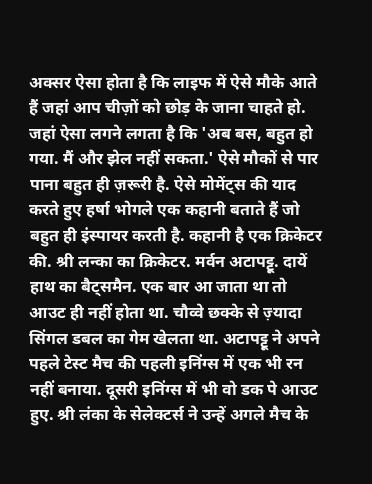अक्सर ऐसा होता है कि लाइफ में ऐसे मौके आते हैं जहां आप चीज़ों को छोड़ के जाना चाहते हो. जहां ऐसा लगने लगता है कि 'अब बस, बहुत हो गया. मैं और झेल नहीं सकता.' ऐसे मौकों से पार पाना बहुत ही ज़रूरी है. ऐसे मोमेंट्स की याद करते हुए हर्षा भोगले एक कहानी बताते हैं जो बहुत ही इंस्पायर करती है. कहानी है एक क्रिकेटर की. श्री लन्का का क्रिकेटर. मर्वन अटापट्टू. दायें हाथ का बैट्समैन. एक बार आ जाता था तो आउट ही नहीं होता था. चौव्वे छक्के से ज़्यादा सिंगल डबल का गेम खेलता था. अटापट्टू ने अपने पहले टेस्ट मैच की पहली इनिंग्स में एक भी रन नहीं बनाया. दूसरी इनिंग्स में भी वो डक पे आउट हुए. श्री लंका के सेलेक्टर्स ने उन्हें अगले मैच के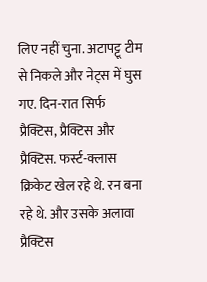लिए नहीं चुना. अटापट्टू टीम से निकले और नेट्स में घुस गए. दिन-रात सिर्फ प्रैक्टिस, प्रैक्टिस और प्रैक्टिस. फर्स्ट-क्लास क्रिकेट खेल रहे थे. रन बना रहे थे. और उसके अलावा प्रैक्टिस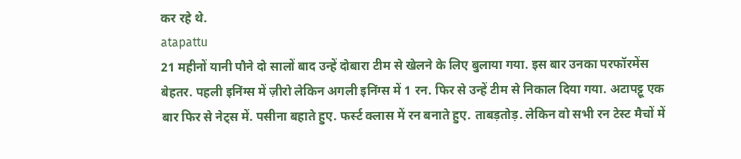कर रहे थे.
atapattu
21 महीनों यानी पौने दो सालों बाद उन्हें दोबारा टीम से खेलने के लिए बुलाया गया. इस बार उनका परफॉरमेंस बेहतर. पहली इनिंग्स में ज़ीरो लेकिन अगली इनिंग्स में 1 रन. फिर से उन्हें टीम से निकाल दिया गया. अटापट्टू एक बार फिर से नेट्स में. पसीना बहाते हुए. फर्स्ट क्लास में रन बनाते हुए. ताबड़तोड़. लेकिन वो सभी रन टेस्ट मैचों में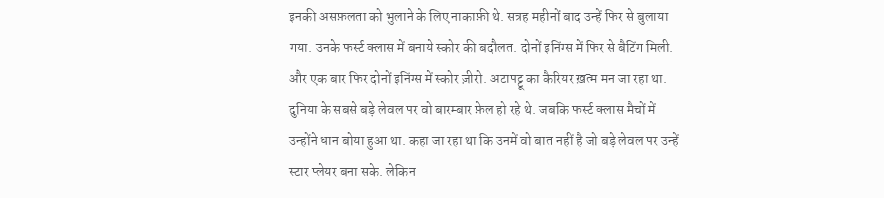इनकी असफ़लता को भुलाने के लिए नाकाफ़ी थे. सत्रह महीनों बाद उन्हें फिर से बुलाया गया. उनके फर्स्ट क्लास में बनाये स्कोर की बदौलत. दोनों इनिंग्स में फिर से बैटिंग मिली. और एक बार फिर दोनों इनिंग्स में स्कोर ज़ीरो. अटापट्टू का कैरियर ख़त्म मन जा रहा था. दुनिया के सबसे बड़े लेवल पर वो बारम्बार फ़ेल हो रहे थे. जबकि फर्स्ट क्लास मैचों में उन्होंने धान बोया हुआ था. कहा जा रहा था कि उनमें वो बात नहीं है जो बड़े लेवल पर उन्हें स्टार प्लेयर बना सके. लेकिन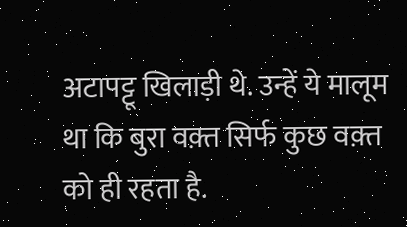अटापट्टू खिलाड़ी थे. उन्हें ये मालूम था कि बुरा वक़्त सिर्फ कुछ वक़्त को ही रहता है.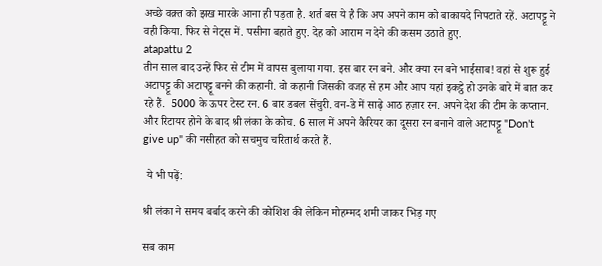अच्छे वक़्त को झख मारके आना ही पड़ता है. शर्त बस ये है कि अप अपने काम को बाकायदे निपटाते रहें. अटापट्टू ने वही किया. फिर से नेट्स में. पसीना बहाते हुए. देह को आराम न देने की कसम उठाते हुए.
atapattu 2
तीन साल बाद उन्हें फिर से टीम में वापस बुलाया गया. इस बार रन बने. और क्या रन बने भाईसाब! वहां से शुरू हुई अटापट्टू की अटापट्टू बनने की कहानी. वो कहानी जिसकी वजह से हम और आप यहां इकट्ठे हो उनके बारे में बात कर रहे हैं.  5000 के ऊपर टेस्ट रन. 6 बार डबल सेंचुरी. वन-डे में साढ़े आठ हज़ार रन. अपने देश की टीम के कप्तान. और रिटायर होने के बाद श्री लंका के कोच. 6 साल में अपने कैरियर का दूसरा रन बनाने वाले अटापट्टू "Don't give up" की नसीहत को सचमुच चरितार्थ करते हैं.

 ये भी पढ़ें:

श्री लंका ने समय बर्बाद करने की कोशिश की लेकिन मोहम्मद शमी जाकर भिड़ गए

सब काम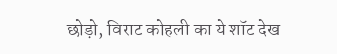छोड़ो, विराट कोहली का ये शॉट देख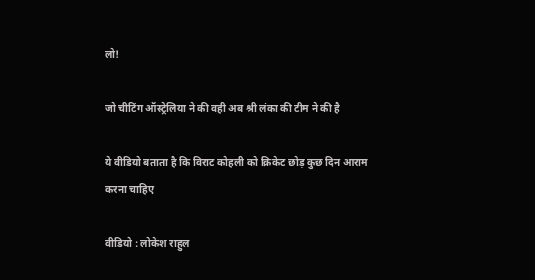लो!

जो चीटिंग ऑस्ट्रेलिया ने की वही अब श्री लंका की टीम ने की है

ये वीडियो बताता है कि विराट कोहली को क्रिकेट छोड़ कुछ दिन आराम करना चाहिए

वीडियो : लोकेश राहुल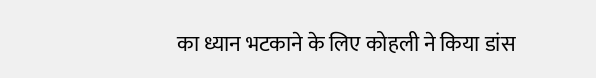का ध्यान भटकाने के लिए कोहली ने किया डांस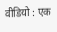वीडियो : एक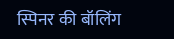स्पिनर की बॉलिंग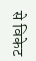से विकेट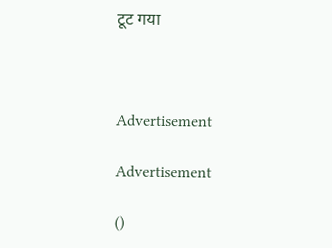टूट गया



Advertisement

Advertisement

()